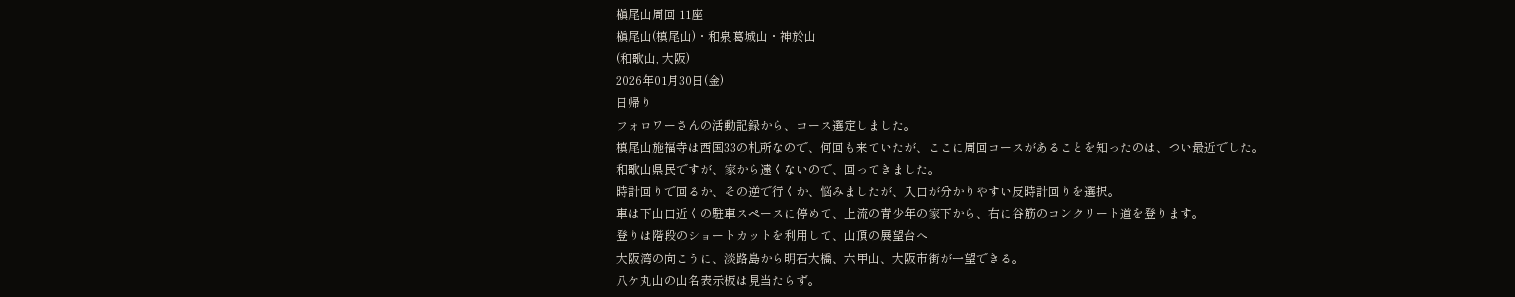槇尾山周回 11座
槇尾山(槙尾山)・和泉葛城山・神於山
(和歌山, 大阪)
2026年01月30日(金)
日帰り
フォロワーさんの活動記録から、コース選定しました。
槙尾山施福寺は西国33の札所なので、何回も来ていたが、ここに周回コースがあることを知ったのは、つい最近でした。
和歌山県民ですが、家から遠くないので、回ってきました。
時計回りで回るか、その逆で行くか、悩みましたが、入口が分かりやすい反時計回りを選択。
車は下山口近くの駐車スペースに停めて、上流の青少年の家下から、右に谷筋のコンクリート道を登ります。
登りは階段のショートカットを利用して、山頂の展望台へ
大阪湾の向こうに、淡路島から明石大橋、六甲山、大阪市街が一望できる。
八ケ丸山の山名表示板は見当たらず。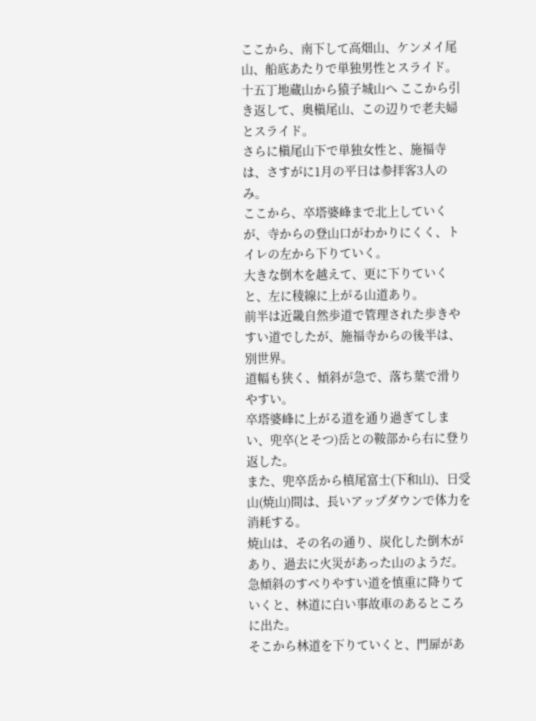ここから、南下して高畑山、ケンメイ尾山、船底あたりで単独男性とスライド。
十五丁地蔵山から猿子城山へ ここから引き返して、奥槇尾山、この辺りで老夫婦とスライド。
さらに槇尾山下で単独女性と、施福寺は、さすがに1月の平日は参拝客3人のみ。
ここから、卒塔婆峰まで北上していくが、寺からの登山口がわかりにくく、トイレの左から下りていく。
大きな倒木を越えて、更に下りていくと、左に稜線に上がる山道あり。
前半は近畿自然歩道で管理された歩きやすい道でしたが、施福寺からの後半は、別世界。
道幅も狭く、傾斜が急で、落ち葉で滑りやすい。
卒塔婆峰に上がる道を通り過ぎてしまい、兜卒(とそつ)岳との鞍部から右に登り返した。
また、兜卒岳から槙尾富士(下和山)、日受山(焼山)間は、長いアップダウンで体力を消耗する。
焼山は、その名の通り、炭化した倒木があり、過去に火災があった山のようだ。
急傾斜のすべりやすい道を慎重に降りていくと、林道に白い事故車のあるところに出た。
そこから林道を下りていくと、門扉があ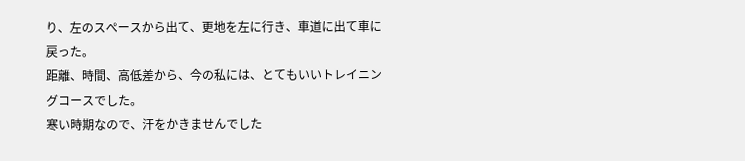り、左のスぺースから出て、更地を左に行き、車道に出て車に戻った。
距離、時間、高低差から、今の私には、とてもいいトレイニングコースでした。
寒い時期なので、汗をかきませんでした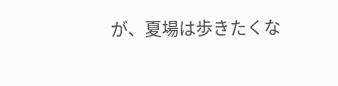が、夏場は歩きたくな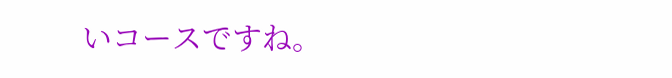いコースですね。